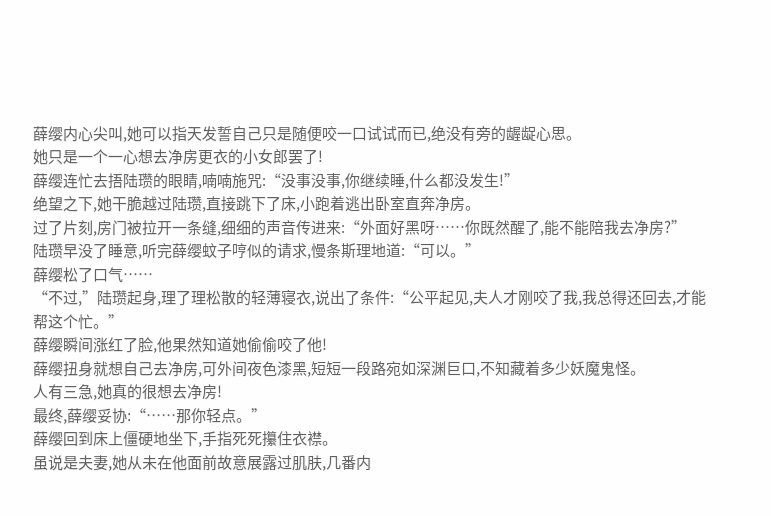薛缨内心尖叫,她可以指天发誓自己只是随便咬一口试试而已,绝没有旁的龌龊心思。
她只是一个一心想去净房更衣的小女郎罢了!
薛缨连忙去捂陆瓒的眼睛,喃喃施咒:“没事没事,你继续睡,什么都没发生!”
绝望之下,她干脆越过陆瓒,直接跳下了床,小跑着逃出卧室直奔净房。
过了片刻,房门被拉开一条缝,细细的声音传进来:“外面好黑呀……你既然醒了,能不能陪我去净房?”
陆瓒早没了睡意,听完薛缨蚊子哼似的请求,慢条斯理地道:“可以。”
薛缨松了口气……
“不过,”陆瓒起身,理了理松散的轻薄寝衣,说出了条件:“公平起见,夫人才刚咬了我,我总得还回去,才能帮这个忙。”
薛缨瞬间涨红了脸,他果然知道她偷偷咬了他!
薛缨扭身就想自己去净房,可外间夜色漆黑,短短一段路宛如深渊巨口,不知藏着多少妖魔鬼怪。
人有三急,她真的很想去净房!
最终,薛缨妥协:“……那你轻点。”
薛缨回到床上僵硬地坐下,手指死死攥住衣襟。
虽说是夫妻,她从未在他面前故意展露过肌肤,几番内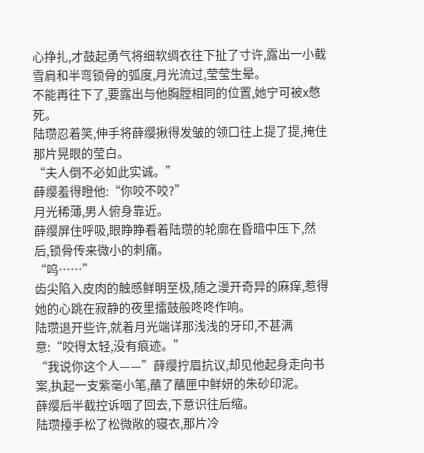心挣扎,才鼓起勇气将细软绸衣往下扯了寸许,露出一小截雪肩和半弯锁骨的弧度,月光流过,莹莹生晕。
不能再往下了,要露出与他胸膛相同的位置,她宁可被x憋死。
陆瓒忍着笑,伸手将薛缨揪得发皱的领口往上提了提,掩住那片晃眼的莹白。
“夫人倒不必如此实诚。”
薛缨羞得瞪他:“你咬不咬?”
月光稀薄,男人俯身靠近。
薛缨屏住呼吸,眼睁睁看着陆瓒的轮廓在昏暗中压下,然后,锁骨传来微小的刺痛。
“呜……”
齿尖陷入皮肉的触感鲜明至极,随之漫开奇异的麻痒,惹得她的心跳在寂静的夜里擂鼓般咚咚作响。
陆瓒退开些许,就着月光端详那浅浅的牙印,不甚满意:“咬得太轻,没有痕迹。”
“我说你这个人——”薛缨拧眉抗议,却见他起身走向书案,执起一支紫毫小笔,蘸了蘸匣中鲜妍的朱砂印泥。
薛缨后半截控诉咽了回去,下意识往后缩。
陆瓒擡手松了松微敞的寝衣,那片冷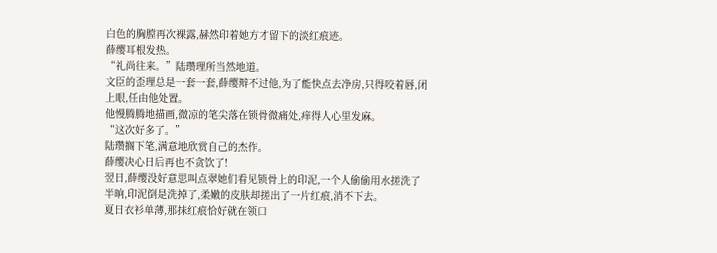白色的胸膛再次裸露,赫然印着她方才留下的淡红痕迹。
薛缨耳根发热。
“礼尚往来。”陆瓒理所当然地道。
文臣的歪理总是一套一套,薛缨辩不过他,为了能快点去净房,只得咬着唇,闭上眼,任由他处置。
他慢腾腾地描画,微凉的笔尖落在锁骨微痛处,痒得人心里发麻。
“这次好多了。”
陆瓒搁下笔,满意地欣赏自己的杰作。
薛缨决心日后再也不贪饮了!
翌日,薛缨没好意思叫点翠她们看见锁骨上的印泥,一个人偷偷用水搓洗了半晌,印泥倒是洗掉了,柔嫩的皮肤却搓出了一片红痕,消不下去。
夏日衣衫单薄,那抹红痕恰好就在领口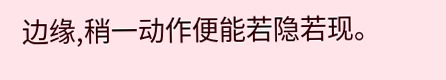边缘,稍一动作便能若隐若现。